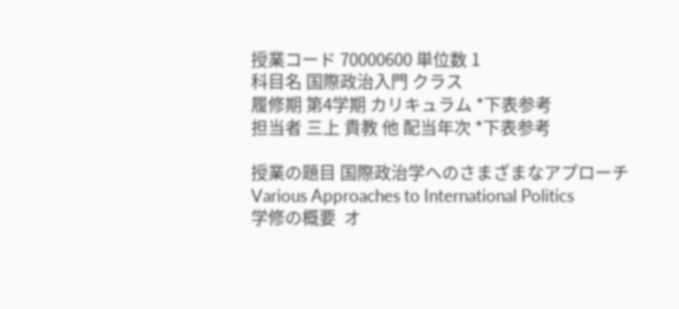授業コード 70000600 単位数 1
科目名 国際政治入門 クラス
履修期 第4学期 カリキュラム *下表参考
担当者 三上 貴教 他 配当年次 *下表参考

授業の題目 国際政治学へのさまざまなアプローチ
Various Approaches to International Politics
学修の概要  オ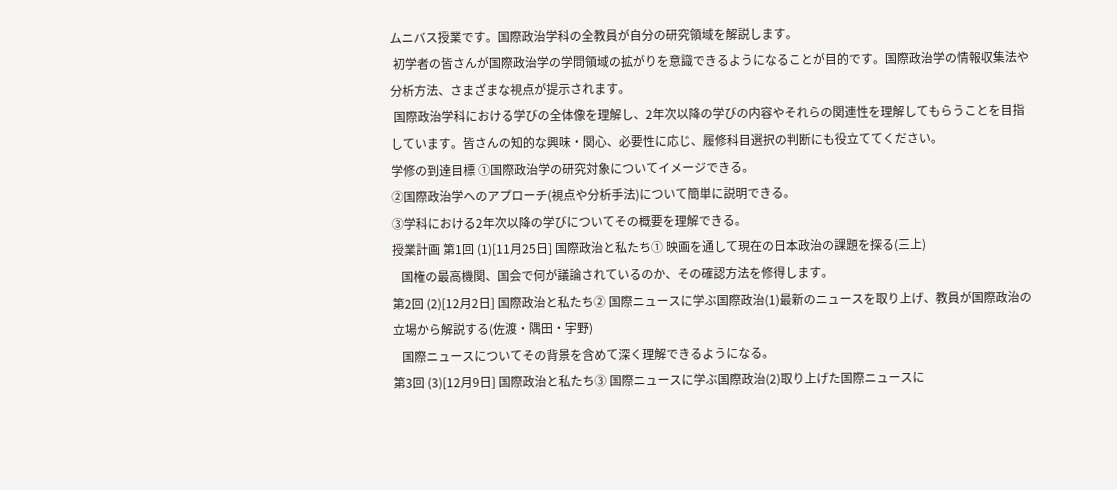ムニバス授業です。国際政治学科の全教員が自分の研究領域を解説します。
 初学者の皆さんが国際政治学の学問領域の拡がりを意識できるようになることが目的です。国際政治学の情報収集法や分析方法、さまざまな視点が提示されます。
 国際政治学科における学びの全体像を理解し、2年次以降の学びの内容やそれらの関連性を理解してもらうことを目指しています。皆さんの知的な興味・関心、必要性に応じ、履修科目選択の判断にも役立ててください。
学修の到達目標 ①国際政治学の研究対象についてイメージできる。
②国際政治学へのアプローチ(視点や分析手法)について簡単に説明できる。
③学科における2年次以降の学びについてその概要を理解できる。
授業計画 第1回 (1)[11月25日] 国際政治と私たち① 映画を通して現在の日本政治の課題を探る(三上)
   国権の最高機関、国会で何が議論されているのか、その確認方法を修得します。
第2回 (2)[12月2日] 国際政治と私たち② 国際ニュースに学ぶ国際政治(1)最新のニュースを取り上げ、教員が国際政治の立場から解説する(佐渡・隅田・宇野)
   国際ニュースについてその背景を含めて深く理解できるようになる。
第3回 (3)[12月9日] 国際政治と私たち③ 国際ニュースに学ぶ国際政治(2)取り上げた国際ニュースに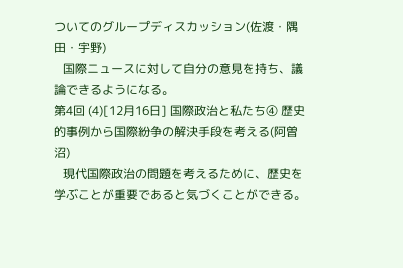ついてのグループディスカッション(佐渡・隅田・宇野)
   国際ニュースに対して自分の意見を持ち、議論できるようになる。
第4回 (4)[12月16日] 国際政治と私たち④ 歴史的事例から国際紛争の解決手段を考える(阿曽沼)
   現代国際政治の問題を考えるために、歴史を学ぶことが重要であると気づくことができる。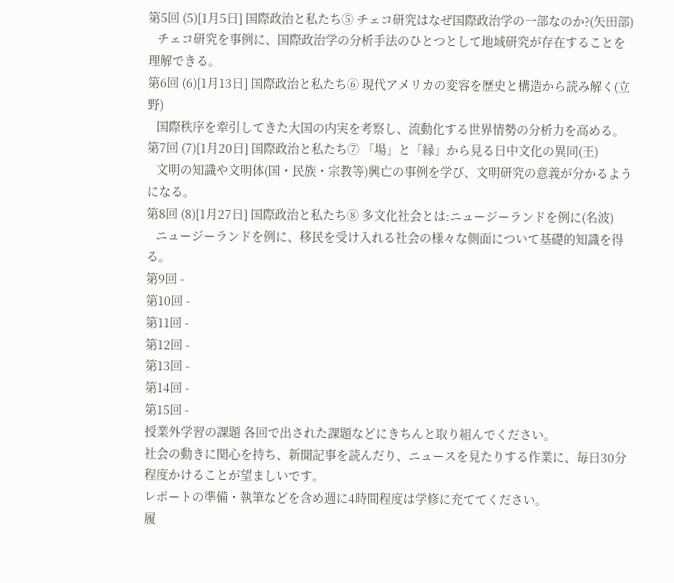第5回 (5)[1月5日] 国際政治と私たち⑤ チェコ研究はなぜ国際政治学の一部なのか?(矢田部)
   チェコ研究を事例に、国際政治学の分析手法のひとつとして地域研究が存在することを理解できる。
第6回 (6)[1月13日] 国際政治と私たち⑥ 現代アメリカの変容を歴史と構造から読み解く(立野)
   国際秩序を牽引してきた大国の内実を考察し、流動化する世界情勢の分析力を高める。
第7回 (7)[1月20日] 国際政治と私たち⑦ 「場」と「縁」から見る日中文化の異同(王)
   文明の知識や文明体(国・民族・宗教等)興亡の事例を学び、文明研究の意義が分かるようになる。
第8回 (8)[1月27日] 国際政治と私たち⑧ 多文化社会とは:ニュージーランドを例に(名波)
   ニュージーランドを例に、移民を受け入れる社会の様々な側面について基礎的知識を得る。
第9回 -
第10回 -
第11回 -
第12回 -
第13回 -
第14回 -
第15回 -
授業外学習の課題 各回で出された課題などにきちんと取り組んでください。
社会の動きに関心を持ち、新聞記事を読んだり、ニュースを見たりする作業に、毎日30分程度かけることが望ましいです。
レポートの準備・執筆などを含め週に4時間程度は学修に充ててください。
履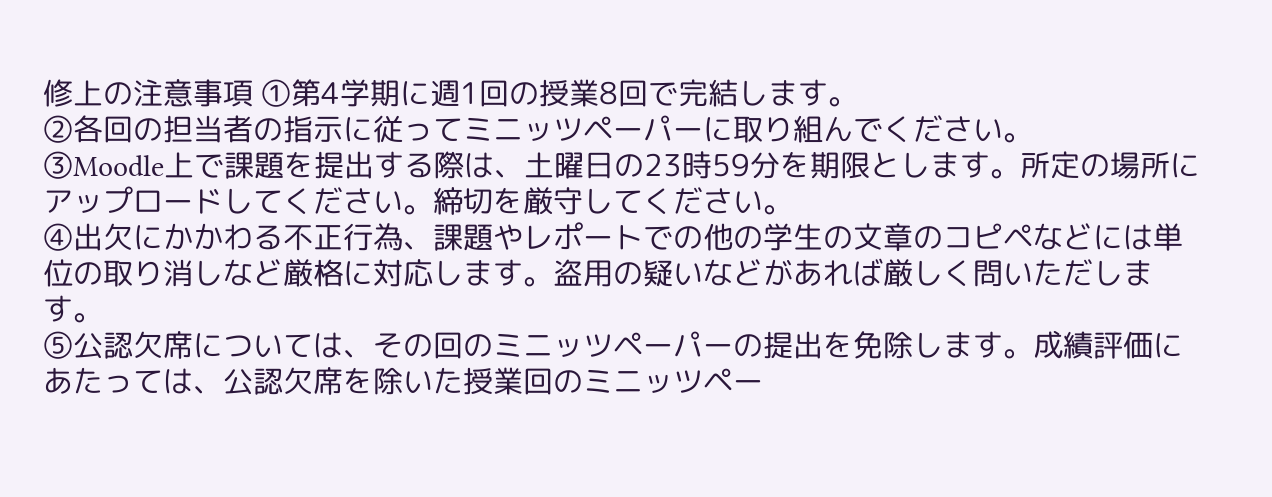修上の注意事項 ①第4学期に週1回の授業8回で完結します。
②各回の担当者の指示に従ってミニッツペーパーに取り組んでください。
③Moodle上で課題を提出する際は、土曜日の23時59分を期限とします。所定の場所にアップロードしてください。締切を厳守してください。
④出欠にかかわる不正行為、課題やレポートでの他の学生の文章のコピペなどには単位の取り消しなど厳格に対応します。盗用の疑いなどがあれば厳しく問いただします。
⑤公認欠席については、その回のミニッツペーパーの提出を免除します。成績評価にあたっては、公認欠席を除いた授業回のミニッツペー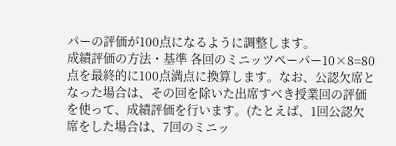パーの評価が100点になるように調整します。
成績評価の方法・基準 各回のミニッツペーパー10×8=80点を最終的に100点満点に換算します。なお、公認欠席となった場合は、その回を除いた出席すべき授業回の評価を使って、成績評価を行います。(たとえば、1回公認欠席をした場合は、7回のミニッ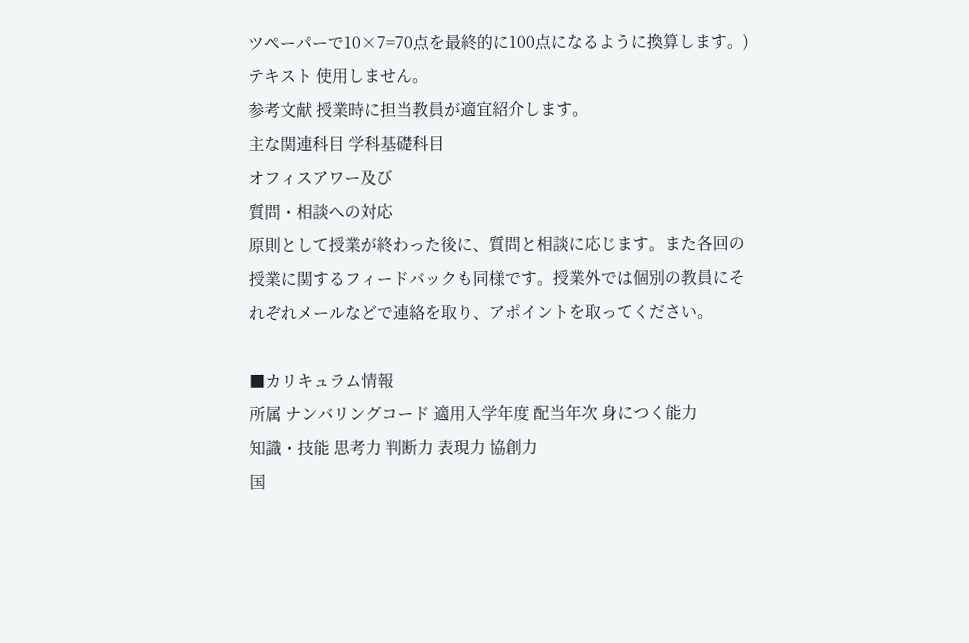ツペーパーで10×7=70点を最終的に100点になるように換算します。)
テキスト 使用しません。
参考文献 授業時に担当教員が適宜紹介します。
主な関連科目 学科基礎科目
オフィスアワー及び
質問・相談への対応
原則として授業が終わった後に、質問と相談に応じます。また各回の授業に関するフィードバックも同様です。授業外では個別の教員にそれぞれメールなどで連絡を取り、アポイントを取ってください。

■カリキュラム情報
所属 ナンバリングコード 適用入学年度 配当年次 身につく能力
知識・技能 思考力 判断力 表現力 協創力
国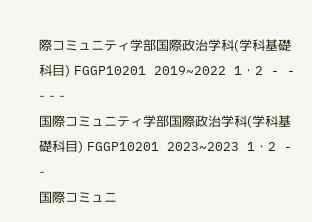際コミュニティ学部国際政治学科(学科基礎科目) FGGP10201 2019~2022 1・2 - - - - -
国際コミュニティ学部国際政治学科(学科基礎科目) FGGP10201 2023~2023 1・2 - -
国際コミュニ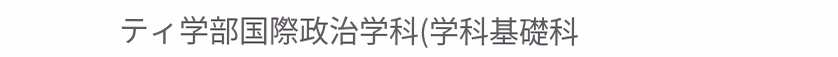ティ学部国際政治学科(学科基礎科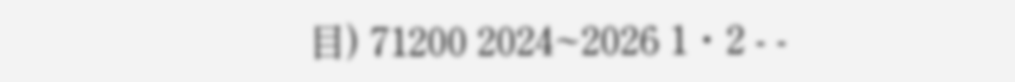目) 71200 2024~2026 1・2 - -